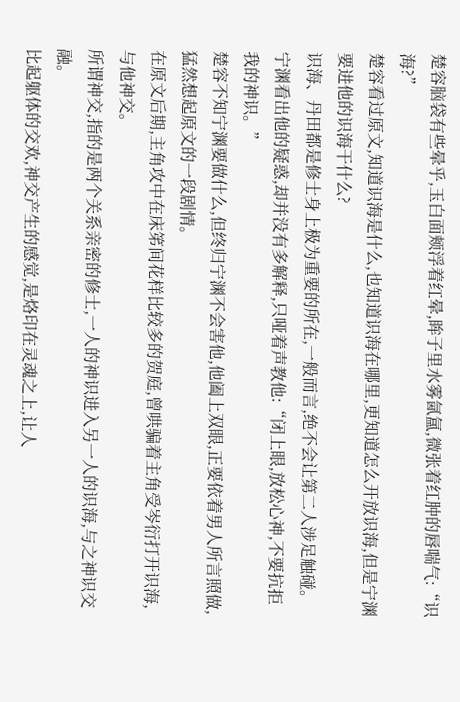楚容脑袋有些晕乎,玉白面颊浮着红晕,眸子里水雾氤氲,微张着红肿的唇喘气:“识海?”
楚容看过原文,知道识海是什么,也知道识海在哪里,更知道怎么开放识海,但是宁渊要进他的识海干什么?
识海、丹田都是修士身上极为重要的所在,一般而言,绝不会让第二人涉足触碰。
宁渊看出他的疑惑,却并没有多解释,只哑着声教他:“闭上眼,放松心神,不要抗拒我的神识。”
楚容不知宁渊要做什么,但终归宁渊不会害他,他阖上双眼,正要依着男人所言照做,猛然想起原文的一段剧情。
在原文后期,主角攻中在床笫间花样比较多的贺庭,曾哄骗着主角受岑衍打开识海,与他神交。
所谓神交,指的是两个关系亲密的修士,一人的神识进入另一人的识海,与之神识交融。
比起躯体的交欢,神交产生的感觉,是烙印在灵魂之上,让人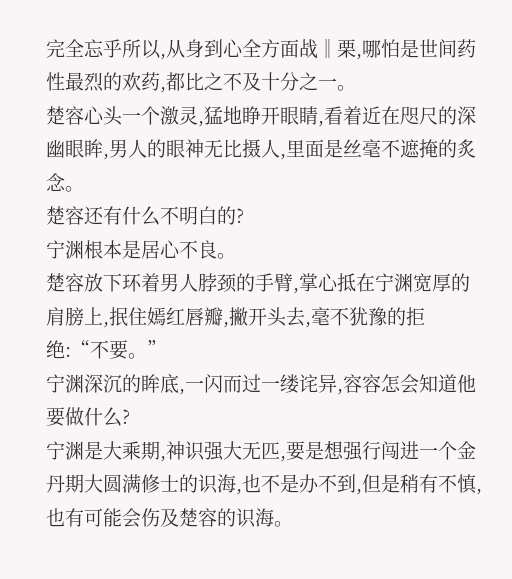完全忘乎所以,从身到心全方面战‖栗,哪怕是世间药性最烈的欢药,都比之不及十分之一。
楚容心头一个激灵,猛地睁开眼睛,看着近在咫尺的深幽眼眸,男人的眼神无比摄人,里面是丝毫不遮掩的炙念。
楚容还有什么不明白的?
宁渊根本是居心不良。
楚容放下环着男人脖颈的手臂,掌心抵在宁渊宽厚的肩膀上,抿住嫣红唇瓣,撇开头去,毫不犹豫的拒绝:“不要。”
宁渊深沉的眸底,一闪而过一缕诧异,容容怎会知道他要做什么?
宁渊是大乘期,神识强大无匹,要是想强行闯进一个金丹期大圆满修士的识海,也不是办不到,但是稍有不慎,也有可能会伤及楚容的识海。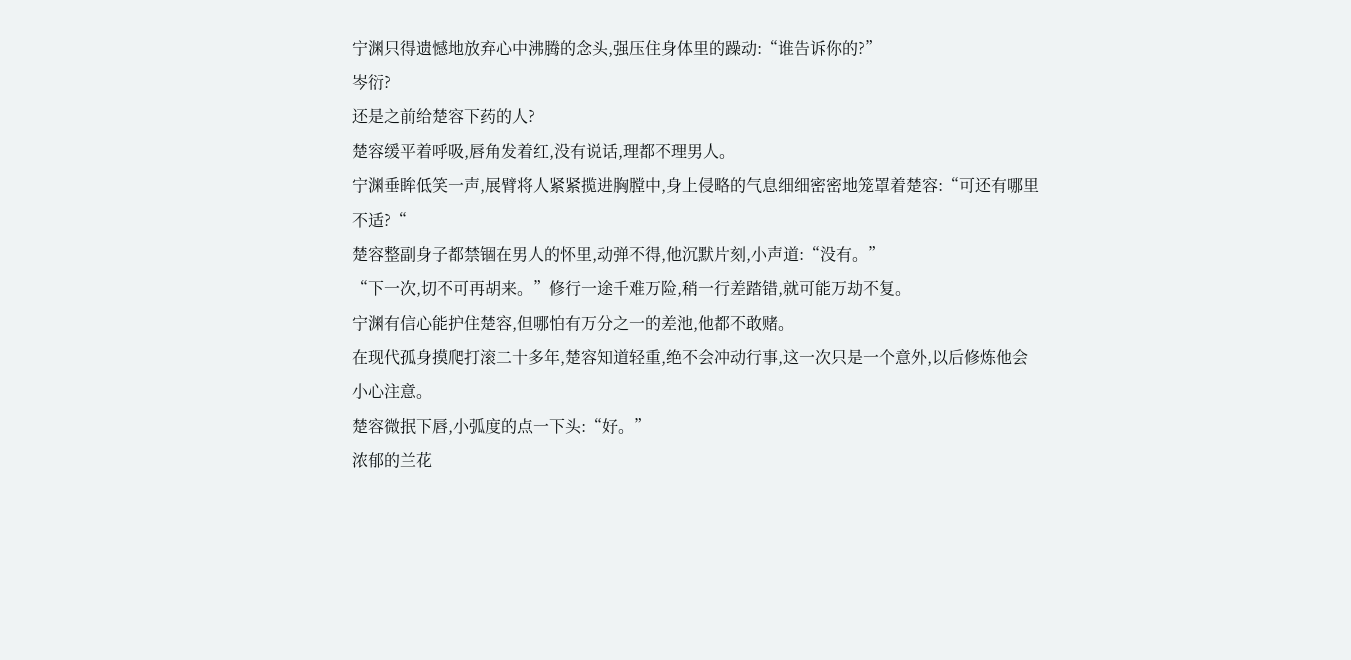宁渊只得遗憾地放弃心中沸腾的念头,强压住身体里的躁动:“谁告诉你的?”
岑衍?
还是之前给楚容下药的人?
楚容缓平着呼吸,唇角发着红,没有说话,理都不理男人。
宁渊垂眸低笑一声,展臂将人紧紧揽进胸膛中,身上侵略的气息细细密密地笼罩着楚容:“可还有哪里不适?“
楚容整副身子都禁锢在男人的怀里,动弹不得,他沉默片刻,小声道:“没有。”
“下一次,切不可再胡来。”修行一途千难万险,稍一行差踏错,就可能万劫不复。
宁渊有信心能护住楚容,但哪怕有万分之一的差池,他都不敢赌。
在现代孤身摸爬打滚二十多年,楚容知道轻重,绝不会冲动行事,这一次只是一个意外,以后修炼他会小心注意。
楚容微抿下唇,小弧度的点一下头:“好。”
浓郁的兰花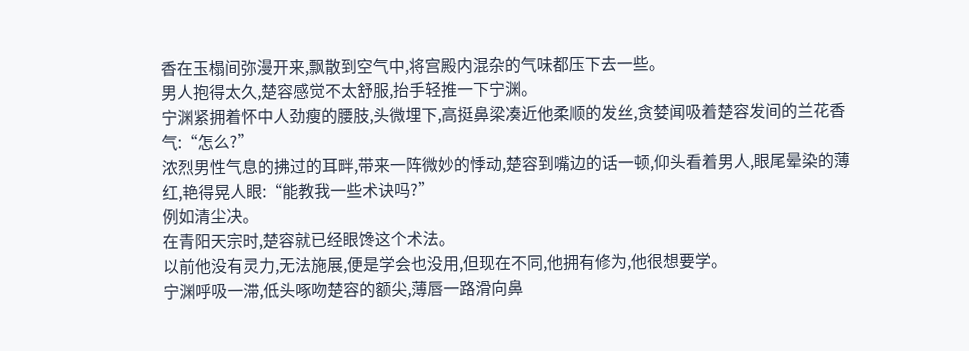香在玉榻间弥漫开来,飘散到空气中,将宫殿内混杂的气味都压下去一些。
男人抱得太久,楚容感觉不太舒服,抬手轻推一下宁渊。
宁渊紧拥着怀中人劲瘦的腰肢,头微埋下,高挺鼻梁凑近他柔顺的发丝,贪婪闻吸着楚容发间的兰花香气:“怎么?”
浓烈男性气息的拂过的耳畔,带来一阵微妙的悸动,楚容到嘴边的话一顿,仰头看着男人,眼尾晕染的薄红,艳得晃人眼:“能教我一些术诀吗?”
例如清尘决。
在青阳天宗时,楚容就已经眼馋这个术法。
以前他没有灵力,无法施展,便是学会也没用,但现在不同,他拥有修为,他很想要学。
宁渊呼吸一滞,低头啄吻楚容的额尖,薄唇一路滑向鼻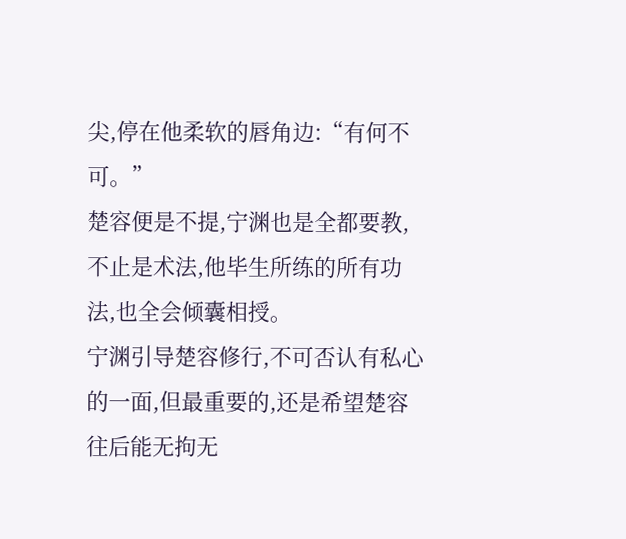尖,停在他柔软的唇角边:“有何不可。”
楚容便是不提,宁渊也是全都要教,不止是术法,他毕生所练的所有功法,也全会倾囊相授。
宁渊引导楚容修行,不可否认有私心的一面,但最重要的,还是希望楚容往后能无拘无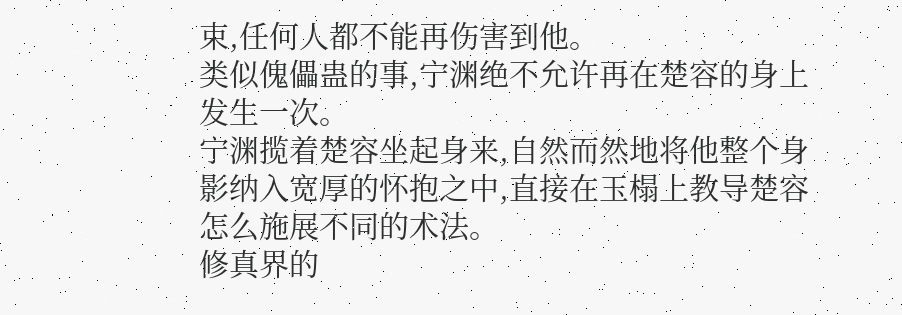束,任何人都不能再伤害到他。
类似傀儡蛊的事,宁渊绝不允许再在楚容的身上发生一次。
宁渊揽着楚容坐起身来,自然而然地将他整个身影纳入宽厚的怀抱之中,直接在玉榻上教导楚容怎么施展不同的术法。
修真界的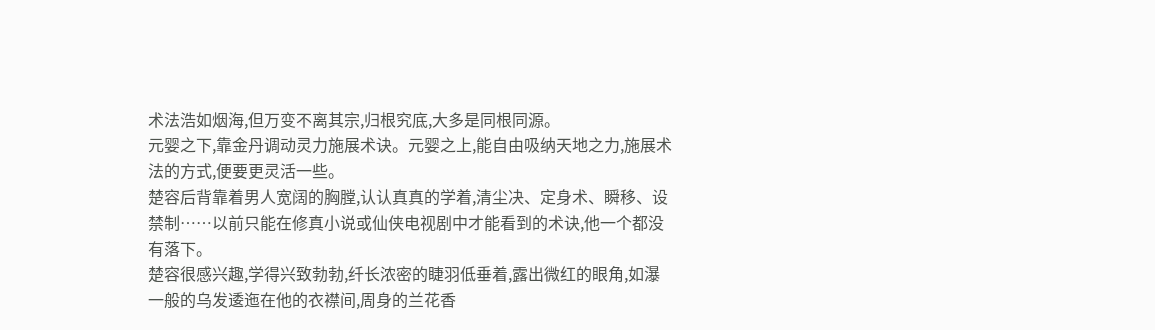术法浩如烟海,但万变不离其宗,归根究底,大多是同根同源。
元婴之下,靠金丹调动灵力施展术诀。元婴之上,能自由吸纳天地之力,施展术法的方式,便要更灵活一些。
楚容后背靠着男人宽阔的胸膛,认认真真的学着,清尘决、定身术、瞬移、设禁制……以前只能在修真小说或仙侠电视剧中才能看到的术诀,他一个都没有落下。
楚容很感兴趣,学得兴致勃勃,纤长浓密的睫羽低垂着,露出微红的眼角,如瀑一般的乌发逶迤在他的衣襟间,周身的兰花香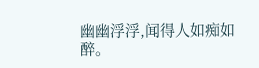幽幽浮浮,闻得人如痴如醉。